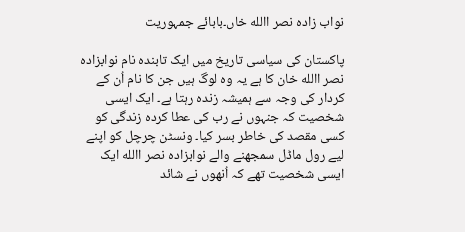نواب زادہ نصر االله خاں۔بابائے جمہوریت

پاکستان کی سیاسی تاریخ میں ایک تابندہ نام نوابزادہ نصر االله خان کا ہے یہ وہ لوگ ہیں جن کا نام اُن کے کردار کی وجہ سے ہمیشہ زندہ رہتا ہے۔ ایک ایسی شخصیت کہ جنہوں نے رب کی عطا کردہ زندگی کو کسی مقصد کی خاطر بسر کیا۔ ونسٹن چرچل کو اپنے لیے رول ماڈل سمجھنے والے نوابزادہ نصر االله ایک ایسی شخصیت تھے کہ اُنھوں نے شائد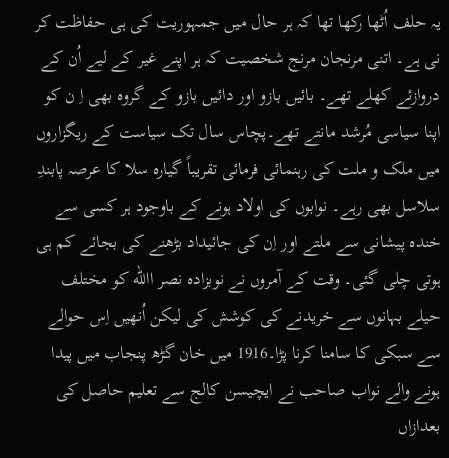یہ حلف اُٹھا رکھا تھا کہ ہر حال میں جمہوریت کی ہی حفاظت کر نی ہے۔ اتنی مرنجان مرنج شخصیت کہ ہر اپنے غیر کے لیے اُن کے دروازئے کھلے تھے۔ بائیں بازو اور دائیں بازو کے گروہ بھی اِ ن کو اپنا سیاسی مُرشد مانتے تھے۔پچاس سال تک سیاست کے ریگزاروں میں ملک و ملت کی رہنمائی فرمائی تقریباً گیارہ سلا کا عرصہ پابندِ سلاسل بھی رہے۔ نوابوں کی اولاد ہونے کے باوجود ہر کسی سے خندہ پیشانی سے ملتے اور اِن کی جائیداد بڑھنے کی بجائے کم ہی ہوتی چلی گئی۔ وقت کے آمروں نے نوبزادہ نصر االله کو مختلف حیلے بہانوں سے خریدنے کی کوشش کی لیکن اُنھیں اِس حوالے سے سبکی کا سامنا کرنا پڑا۔1916 میں خان گڑھ پنجاب میں پیدا ہونے والے نواب صاحب نے ایچیسن کالج سے تعلیم حاصل کی بعدازاں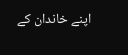اپنے خاندان کے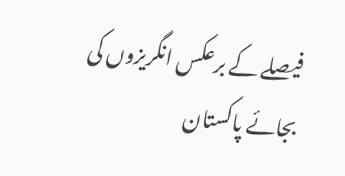فیصلے کے برعکس انگریزوں کی بجائے پاکستان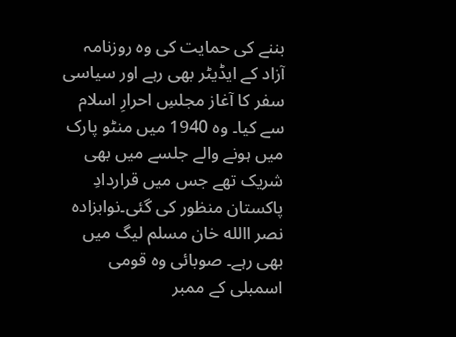بننے کی حمایت کی وہ روزنامہ آزاد کے ایڈیٹر بھی رہے اور سیاسی سفر کا آغاز مجلسِ احرارِ اسلام سے کیا۔ وہ 1940 میں منٹو پارک میں ہونے والے جلسے میں بھی شریک تھے جس میں قراردادِ پاکستان منظور کی گئی۔نوابزادہ نصر االله خان مسلم لیگ میں بھی رہے۔ صوبائی وہ قومی اسمبلی کے ممبر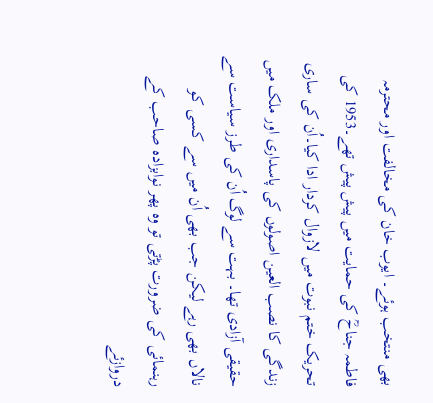بھی منتخب ہوئے۔ ایوب خان کی مخالفت اور محترمہ فاطمہ جناحؒ کی حمایت میں پیش پیش تھے۔1953 کی تحریک ختم نبوت میں لازوال کردار ادا کیا۔اُن کی ساری زندگی کا نصب العین اصولوں کی پاسداری اور ملک میں حقیقی آزادی تھا۔ بہت سے لوگ اُن کی طرز سیاست سے نالاں بھی رہے لیکن جب بھی اُن میں سے کسی کو رہنمائی کی ضرورت پڑتی تو وہ پھر نوابزادہ صاحب کے دروازئے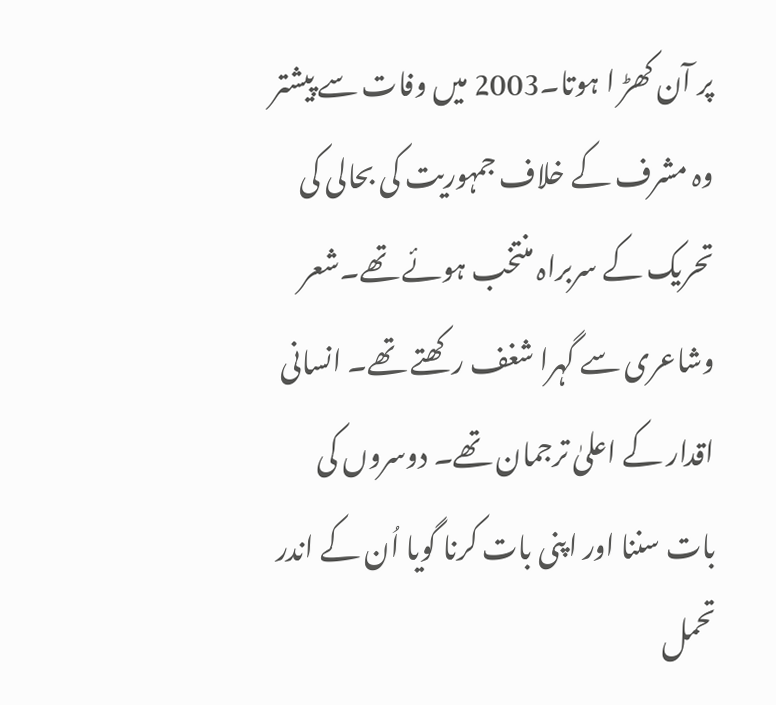پر آن کھڑ ا ہوتا۔2003 میں وفات سے پیشتر وہ مشرف کے خلاف جمہوریت کی بحالی کی تحریک کے سربراہ منتخب ہوئے تھے۔شعر وشاعری سے گہرا شغف رکھتے تھے۔ انسانی اقدار کے اعلیٰ ترجمان تھے۔ دوسروں کی بات سننا اور اپنی بات کرنا گویا اُن کے اندر تحمل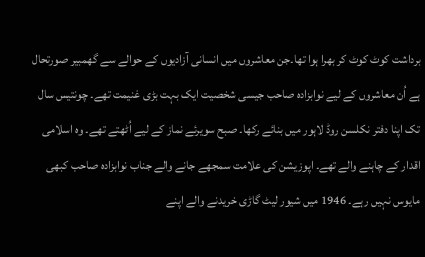برداشت کوٹ کوٹ کر بھرا ہوا تھا۔جن معاشروں میں انسانی آزادیوں کے حوالے سے گھمبیر صورتحال ہے اُن معاشروں کے لیے نوابزادہ صاحب جیسی شخصیت ایک بہت بڑی غنیمت تھے۔ چونتیس سال تک اپنا دفتر نکلسن روڈ لاہور میں بنائے رکھا۔ صبح سویرئے نماز کے لیے اُٹھتے تھے۔ وہ اسلامی اقدار کے چاہنے والے تھے۔ اپوزیشن کی علامت سمجھے جانے والے جناب نوابزادہ صاحب کبھی مایوس نہیں رہے۔ 1946 میں شیور لیٹ گاڑی خریدنے والے اپنے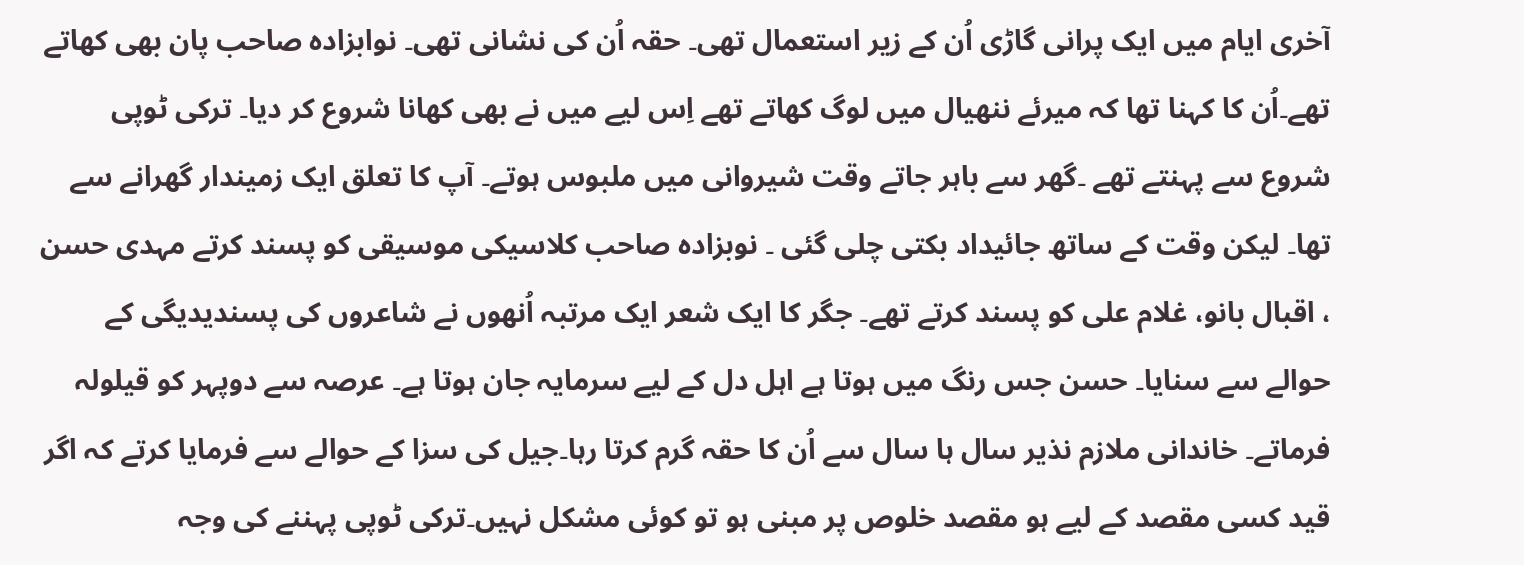آخری ایام میں ایک پرانی گاڑی اُن کے زیر استعمال تھی۔ حقہ اُن کی نشانی تھی۔ نوابزادہ صاحب پان بھی کھاتے تھے۔اُن کا کہنا تھا کہ میرئے ننھیال میں لوگ کھاتے تھے اِس لیے میں نے بھی کھانا شروع کر دیا۔ ترکی ٹوپی شروع سے پہنتے تھے ۔گھر سے باہر جاتے وقت شیروانی میں ملبوس ہوتے۔ آپ کا تعلق ایک زمیندار گھرانے سے تھا۔ لیکن وقت کے ساتھ جائیداد بکتی چلی گئی ۔ نوبزادہ صاحب کلاسیکی موسیقی کو پسند کرتے مہدی حسن ، اقبال بانو، غلام علی کو پسند کرتے تھے۔ جگر کا ایک شعر ایک مرتبہ اُنھوں نے شاعروں کی پسندیدیگی کے حوالے سے سنایا۔ حسن جس رنگ میں ہوتا ہے اہل دل کے لیے سرمایہ جان ہوتا ہے۔ عرصہ سے دوپہر کو قیلولہ فرماتے۔ خاندانی ملازم نذیر سال ہا سال سے اُن کا حقہ گرم کرتا رہا۔جیل کی سزا کے حوالے سے فرمایا کرتے کہ اگر قید کسی مقصد کے لیے ہو مقصد خلوص پر مبنی ہو تو کوئی مشکل نہیں۔ترکی ٹوپی پہننے کی وجہ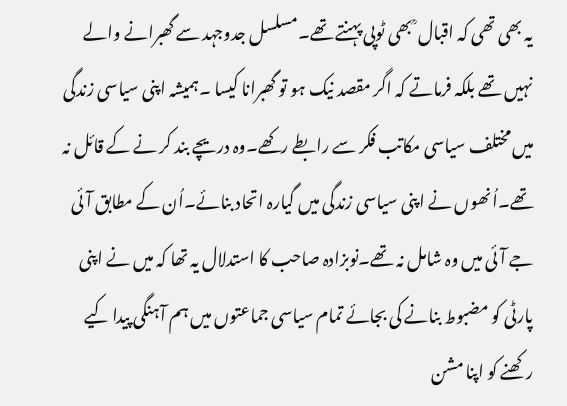یہ بھی تھی کہ اقبال ؒ بھی ٹوپی پہنتے تھے۔مسلسل جدوجہد سے گھبرانے والے نہیں تھے بلکہ فرماتے کہ اگر مقصد نیک ہو تو گھبرانا کیسا ۔ہمیشہ اپنی سیاسی زندگی میں مختلف سیاسی مکاتب فکر سے رابطے رکھے۔وہ دریچے بند کر نے کے قائل نہ تھے۔اُنھوں نے اپنی سیاسی زندگی میں گیارہ اتحاد بنائے۔اُن کے مطابق آئی جے آئی میں وہ شامل نہ تھے۔نوبزادہ صاحب کا استدلال یہ تھا کہ میں نے اپنی پارٹی کو مضبوط بنانے کی بجائے تمام سیاسی جماعتوں میں ہم آہنگی پیدا کیے رکھنے کو اپنا مشن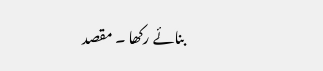بنائے رکھا ۔ مقصد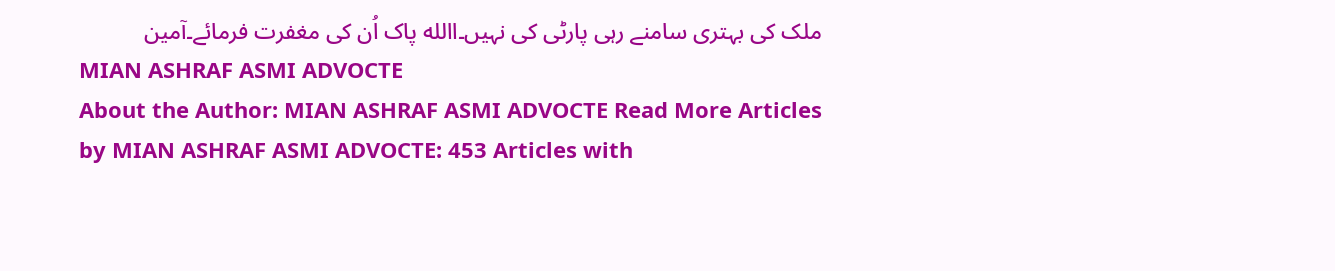ملک کی بہتری سامنے رہی پارٹی کی نہیں۔االله پاک اُن کی مغفرت فرمائے۔آمین
MIAN ASHRAF ASMI ADVOCTE
About the Author: MIAN ASHRAF ASMI ADVOCTE Read More Articles by MIAN ASHRAF ASMI ADVOCTE: 453 Articles with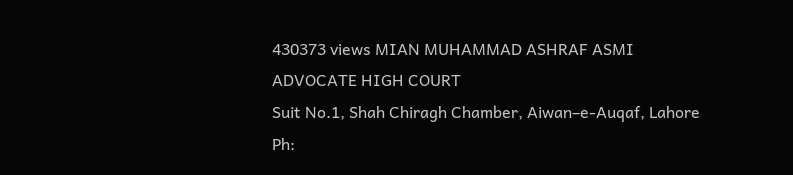430373 views MIAN MUHAMMAD ASHRAF ASMI
ADVOCATE HIGH COURT
Suit No.1, Shah Chiragh Chamber, Aiwan–e-Auqaf, Lahore
Ph: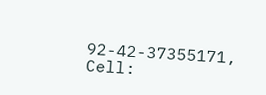92-42-37355171, Cell: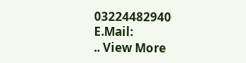03224482940
E.Mail:
.. View More